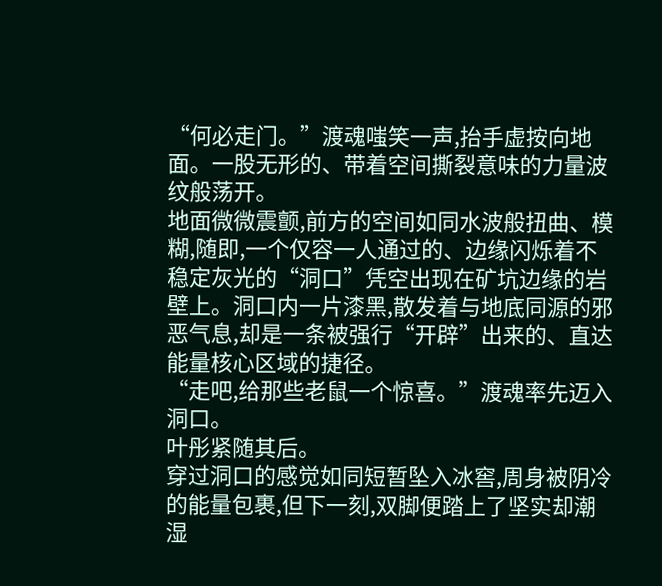“何必走门。”渡魂嗤笑一声,抬手虚按向地面。一股无形的、带着空间撕裂意味的力量波纹般荡开。
地面微微震颤,前方的空间如同水波般扭曲、模糊,随即,一个仅容一人通过的、边缘闪烁着不稳定灰光的“洞口”凭空出现在矿坑边缘的岩壁上。洞口内一片漆黑,散发着与地底同源的邪恶气息,却是一条被强行“开辟”出来的、直达能量核心区域的捷径。
“走吧,给那些老鼠一个惊喜。”渡魂率先迈入洞口。
叶彤紧随其后。
穿过洞口的感觉如同短暂坠入冰窖,周身被阴冷的能量包裹,但下一刻,双脚便踏上了坚实却潮湿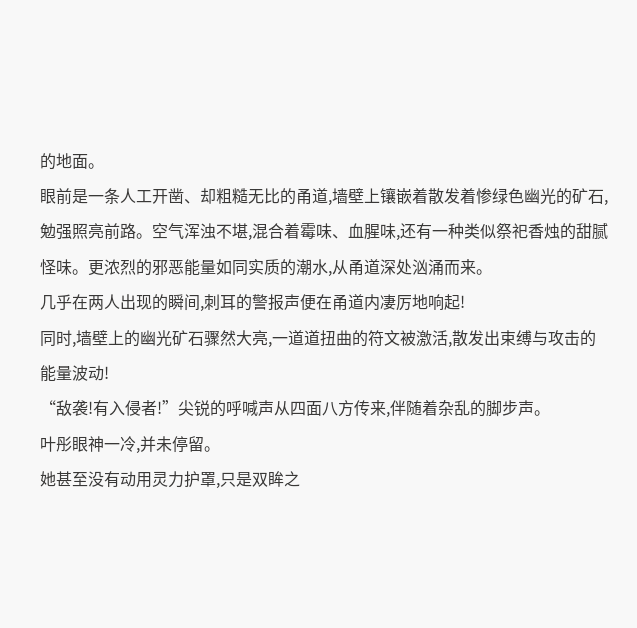的地面。
眼前是一条人工开凿、却粗糙无比的甬道,墙壁上镶嵌着散发着惨绿色幽光的矿石,勉强照亮前路。空气浑浊不堪,混合着霉味、血腥味,还有一种类似祭祀香烛的甜腻怪味。更浓烈的邪恶能量如同实质的潮水,从甬道深处汹涌而来。
几乎在两人出现的瞬间,刺耳的警报声便在甬道内凄厉地响起!
同时,墙壁上的幽光矿石骤然大亮,一道道扭曲的符文被激活,散发出束缚与攻击的能量波动!
“敌袭!有入侵者!”尖锐的呼喊声从四面八方传来,伴随着杂乱的脚步声。
叶彤眼神一冷,并未停留。
她甚至没有动用灵力护罩,只是双眸之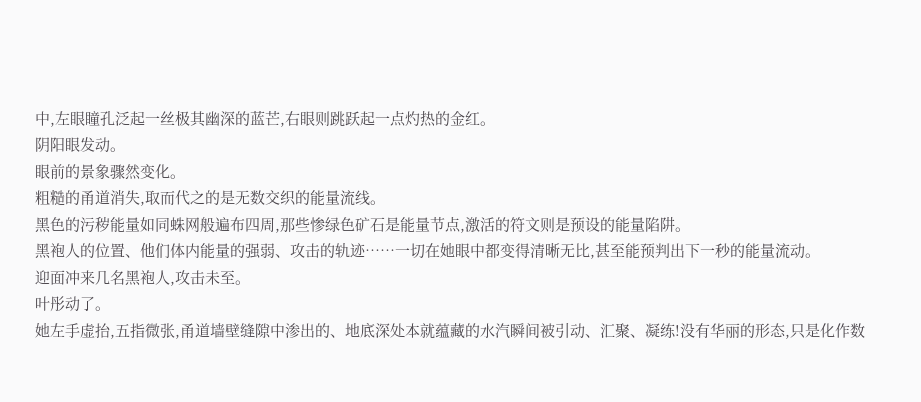中,左眼瞳孔泛起一丝极其幽深的蓝芒,右眼则跳跃起一点灼热的金红。
阴阳眼发动。
眼前的景象骤然变化。
粗糙的甬道消失,取而代之的是无数交织的能量流线。
黑色的污秽能量如同蛛网般遍布四周,那些惨绿色矿石是能量节点,激活的符文则是预设的能量陷阱。
黑袍人的位置、他们体内能量的强弱、攻击的轨迹……一切在她眼中都变得清晰无比,甚至能预判出下一秒的能量流动。
迎面冲来几名黑袍人,攻击未至。
叶彤动了。
她左手虚抬,五指微张,甬道墙壁缝隙中渗出的、地底深处本就蕴藏的水汽瞬间被引动、汇聚、凝练!没有华丽的形态,只是化作数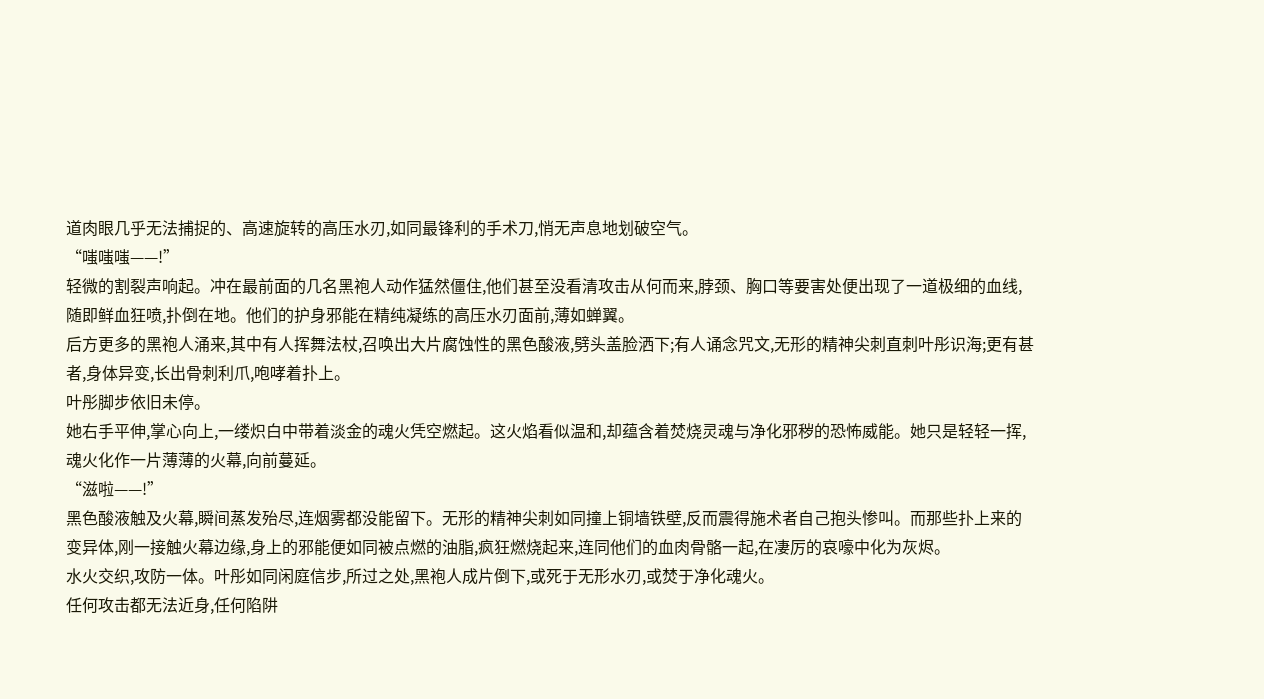道肉眼几乎无法捕捉的、高速旋转的高压水刃,如同最锋利的手术刀,悄无声息地划破空气。
“嗤嗤嗤——!”
轻微的割裂声响起。冲在最前面的几名黑袍人动作猛然僵住,他们甚至没看清攻击从何而来,脖颈、胸口等要害处便出现了一道极细的血线,随即鲜血狂喷,扑倒在地。他们的护身邪能在精纯凝练的高压水刃面前,薄如蝉翼。
后方更多的黑袍人涌来,其中有人挥舞法杖,召唤出大片腐蚀性的黑色酸液,劈头盖脸洒下;有人诵念咒文,无形的精神尖刺直刺叶彤识海;更有甚者,身体异变,长出骨刺利爪,咆哮着扑上。
叶彤脚步依旧未停。
她右手平伸,掌心向上,一缕炽白中带着淡金的魂火凭空燃起。这火焰看似温和,却蕴含着焚烧灵魂与净化邪秽的恐怖威能。她只是轻轻一挥,魂火化作一片薄薄的火幕,向前蔓延。
“滋啦——!”
黑色酸液触及火幕,瞬间蒸发殆尽,连烟雾都没能留下。无形的精神尖刺如同撞上铜墙铁壁,反而震得施术者自己抱头惨叫。而那些扑上来的变异体,刚一接触火幕边缘,身上的邪能便如同被点燃的油脂,疯狂燃烧起来,连同他们的血肉骨骼一起,在凄厉的哀嚎中化为灰烬。
水火交织,攻防一体。叶彤如同闲庭信步,所过之处,黑袍人成片倒下,或死于无形水刃,或焚于净化魂火。
任何攻击都无法近身,任何陷阱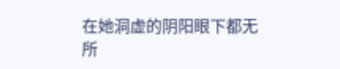在她洞虚的阴阳眼下都无所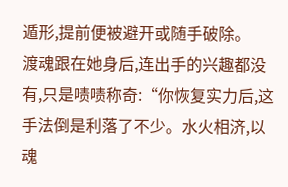遁形,提前便被避开或随手破除。
渡魂跟在她身后,连出手的兴趣都没有,只是啧啧称奇:“你恢复实力后,这手法倒是利落了不少。水火相济,以魂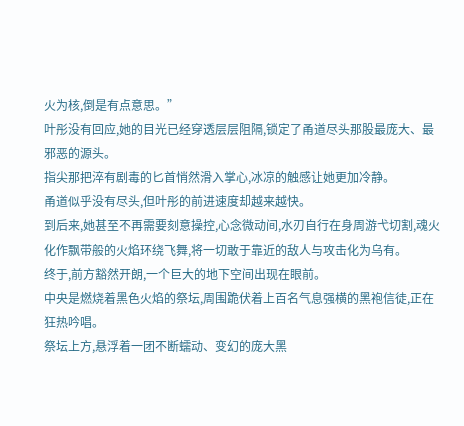火为核,倒是有点意思。”
叶彤没有回应,她的目光已经穿透层层阻隔,锁定了甬道尽头那股最庞大、最邪恶的源头。
指尖那把淬有剧毒的匕首悄然滑入掌心,冰凉的触感让她更加冷静。
甬道似乎没有尽头,但叶彤的前进速度却越来越快。
到后来,她甚至不再需要刻意操控,心念微动间,水刃自行在身周游弋切割,魂火化作飘带般的火焰环绕飞舞,将一切敢于靠近的敌人与攻击化为乌有。
终于,前方豁然开朗,一个巨大的地下空间出现在眼前。
中央是燃烧着黑色火焰的祭坛,周围跪伏着上百名气息强横的黑袍信徒,正在狂热吟唱。
祭坛上方,悬浮着一团不断蠕动、变幻的庞大黑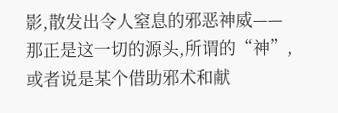影,散发出令人窒息的邪恶神威——那正是这一切的源头,所谓的“神”,或者说是某个借助邪术和献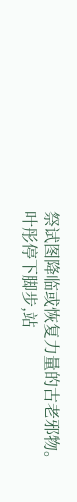祭试图降临或恢复力量的古老邪物。
叶彤停下脚步,站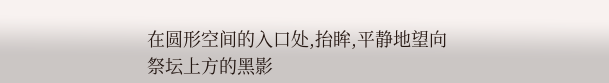在圆形空间的入口处,抬眸,平静地望向祭坛上方的黑影